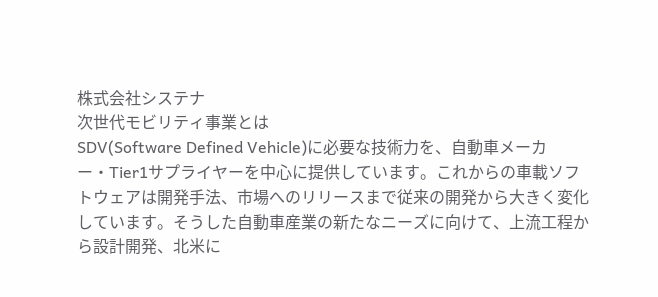株式会社システナ
次世代モビリティ事業とは
SDV(Software Defined Vehicle)に必要な技術力を、自動車メーカー・Tier1サプライヤーを中心に提供しています。これからの車載ソフトウェアは開発手法、市場へのリリースまで従来の開発から大きく変化しています。そうした自動車産業の新たなニーズに向けて、上流工程から設計開発、北米に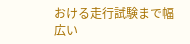おける走行試験まで幅広い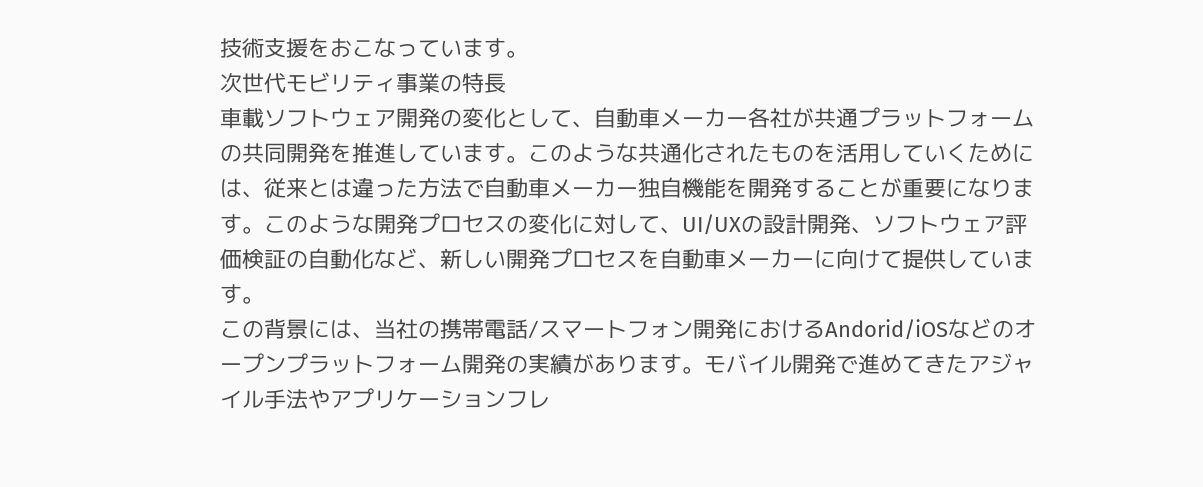技術支援をおこなっています。
次世代モビリティ事業の特長
車載ソフトウェア開発の変化として、自動車メーカー各社が共通プラットフォームの共同開発を推進しています。このような共通化されたものを活用していくためには、従来とは違った方法で自動車メーカー独自機能を開発することが重要になります。このような開発プロセスの変化に対して、UI/UXの設計開発、ソフトウェア評価検証の自動化など、新しい開発プロセスを自動車メーカーに向けて提供しています。
この背景には、当社の携帯電話/スマートフォン開発におけるAndorid/iOSなどのオープンプラットフォーム開発の実績があります。モバイル開発で進めてきたアジャイル手法やアプリケーションフレ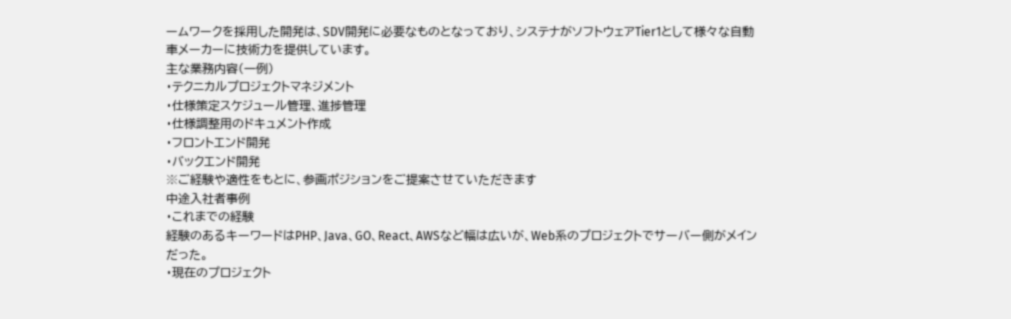ームワークを採用した開発は、SDV開発に必要なものとなっており、システナがソフトウェアTier1として様々な自動車メーカーに技術力を提供しています。
主な業務内容(一例)
・テクニカルプロジェクトマネジメント
・仕様策定スケジュール管理、進捗管理
・仕様調整用のドキュメント作成
・フロントエンド開発
・バックエンド開発
※ご経験や適性をもとに、参画ポジションをご提案させていただきます
中途入社者事例
・これまでの経験
経験のあるキーワードはPHP、Java、GO、React、AWSなど幅は広いが、Web系のプロジェクトでサーバー側がメインだった。
・現在のプロジェクト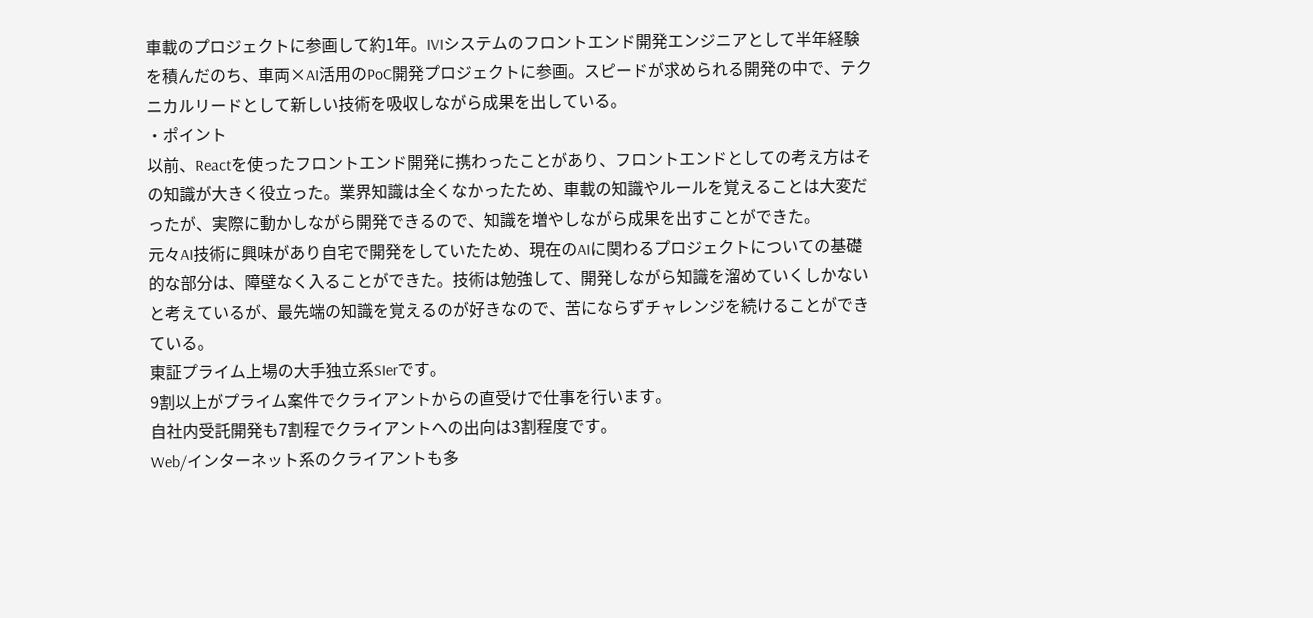車載のプロジェクトに参画して約1年。IVIシステムのフロントエンド開発エンジニアとして半年経験を積んだのち、車両×AI活用のPoC開発プロジェクトに参画。スピードが求められる開発の中で、テクニカルリードとして新しい技術を吸収しながら成果を出している。
・ポイント
以前、Reactを使ったフロントエンド開発に携わったことがあり、フロントエンドとしての考え方はその知識が大きく役立った。業界知識は全くなかったため、車載の知識やルールを覚えることは大変だったが、実際に動かしながら開発できるので、知識を増やしながら成果を出すことができた。
元々AI技術に興味があり自宅で開発をしていたため、現在のAIに関わるプロジェクトについての基礎的な部分は、障壁なく入ることができた。技術は勉強して、開発しながら知識を溜めていくしかないと考えているが、最先端の知識を覚えるのが好きなので、苦にならずチャレンジを続けることができている。
東証プライム上場の大手独立系SIerです。
9割以上がプライム案件でクライアントからの直受けで仕事を行います。
自社内受託開発も7割程でクライアントへの出向は3割程度です。
Web/インターネット系のクライアントも多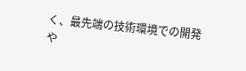く、最先端の技術環境での開発や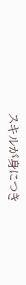スキルが身につき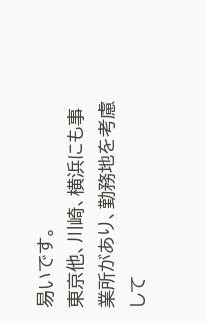易いです。
東京他、川崎、横浜にも事業所があり、勤務地を考慮して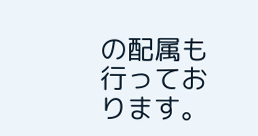の配属も行っております。